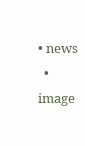• news
  • image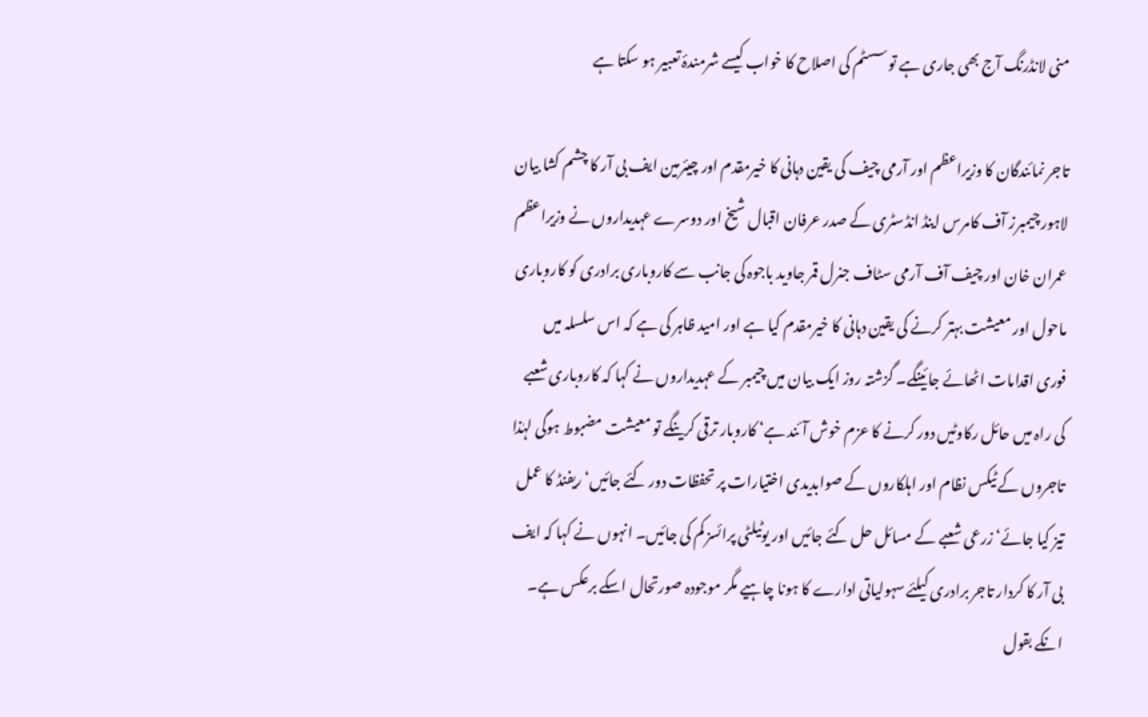منی لانڈرنگ آج بھی جاری ہے تو سسٹم کی اصلاح کا خواب کیسے شرمندۂ تعبیر ہو سکتا ہے

تاجر نمائندگان کا وزیراعظم اور آرمی چیف کی یقین دہانی کا خیرمقدم اور چیئرمین ایف بی آر کا چشم کشا بیان
لاہور چیمبرز آف کامرس اینڈ انڈسٹری کے صدر عرفان اقبال شیخ اور دوسرے عہدیداروں نے وزیراعظم عمران خان اور چیف آف آرمی سٹاف جنرل قمر جاوید باجوہ کی جانب سے کاروباری برادری کو کاروباری ماحول اور معیشت بہتر کرنے کی یقین دہانی کا خیرمقدم کیا ہے اور امید ظاہر کی ہے کہ اس سلسلہ میں فوری اقدامات اٹھائے جائینگے۔ گزشتہ روز ایک بیان میں چیمبر کے عہدیداروں نے کہا کہ کاروباری شعبے کی راہ میں حائل رکاوٹیں دور کرنے کا عزم خوش آئند ہے‘ کاروبار ترقی کرینگے تو معیشت مضبوط ہوگی لہٰذا تاجروں کے ٹیکس نظام اور اہلکاروں کے صوابدیدی اختیارات پر تحفظات دور کئے جائیں‘ ریفنڈ کا عمل تیز کیا جائے‘ زرعی شعبے کے مسائل حل کئے جائیں اور یوٹیلٹی پرائسز کم کی جائیں۔ انہوں نے کہا کہ ایف بی آر کا کردار تاجر برادری کیلئے سہولیاتی ادارے کا ہونا چاہیے مگر موجودہ صورتحال اسکے برعکس ہے۔ انکے بقول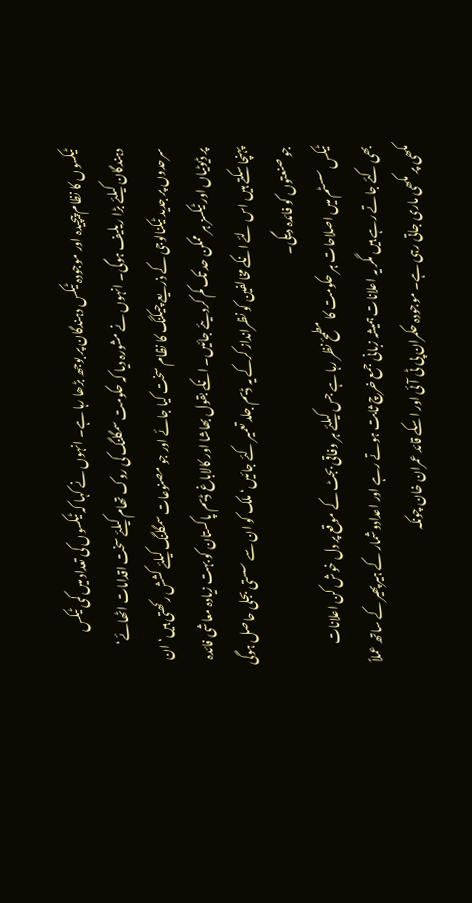ٹیکسوں کا نظام پیچیدہ اور موجودہ ٹیکس دہندگان پر بوجھ بڑھا رہا ہے۔ انہوں نے کہا کہ ٹیکسوں کی تعداد میں کمی ٹیکس دہندگان کیلئے بڑا ریلیف ہوگی۔ انہوں نے مشورہ دیا کہ حکومت سمگلنگ کی روک تھام کیلئے سخت اقدامات اٹھائے‘ سرحدوں پر جدید ٹیکنالوجی کے ذریعے چیکنگ کا نظام سخت کیا جائے اور جو مصنوعات سمگلنگ کیلئے کشش رکھتی ہیں‘ ان پر ڈیوٹیاں اور ٹیکسز ہر ممکن حد تک کم کردیئے جائیں۔ انکے بقول بھاشا اور کالاباغ ڈیم پاکستان کو بہت زیادہ معاشی فائدہ پہنچا سکتے ہیں اس لئے انکے مخالفین کو نظرانداز کرکے یہ ڈیم جلد تعمیر کئے جائیں‘ ملک کو ان سے سستی بجلی حاصل ہوگی جو صنعتوں کو فائدہ دیگی۔
ٹیکس سسٹم میں اصلاحات ہر حکومت کا مطمحٔ نظر رہا ہے جس کیلئے ہر وفاقی بجٹ کے موقع پر دل خوش کن اعلانات بھی کئے جاتے رہے ہیں مگر یہ اعلانات ہمیشہ زبانی جمع خرچ ثابت ہوتے رہے اور اعدادوشمار کے ہیرپھیر کے ساتھ عملاً مکھی پر مکھی ماری جاتی رہی ہے۔ موجودہ حکمران پی ٹی آئی اور اسکے قائد عمران خان چونکہ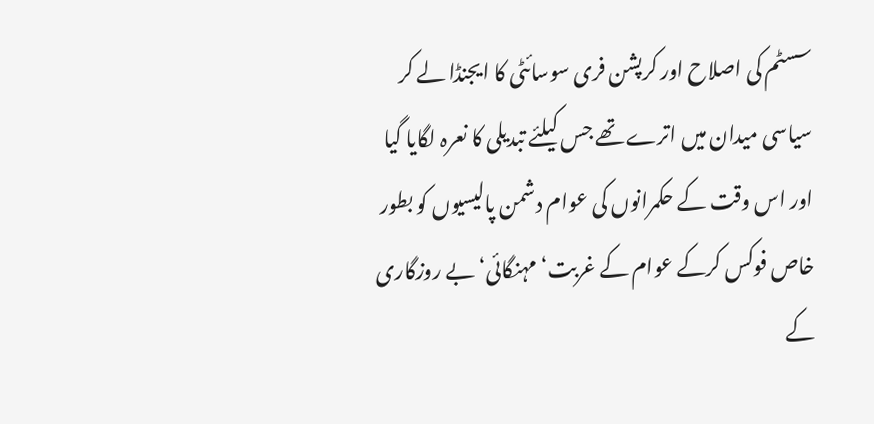سسٹم کی اصلاح اور کرپشن فری سوسائٹی کا ایجنڈا لے کر سیاسی میدان میں اترے تھے جس کیلئے تبدیلی کا نعرہ لگایا گیا اور اس وقت کے حکمرانوں کی عوام دشمن پالیسیوں کو بطور خاص فوکس کرکے عوام کے غربت‘ مہنگائی‘ بے روزگاری کے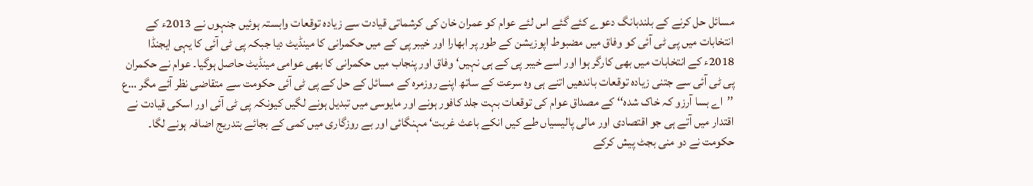مسائل حل کرنے کے بلندبانگ دعوے کئے گئے اس لئے عوام کو عمران خان کی کرشماتی قیادت سے زیادہ توقعات وابستہ ہوئیں جنہوں نے 2013ء کے انتخابات میں پی ٹی آئی کو وفاق میں مضبوط اپوزیشن کے طور پر ابھارا اور خیبر پی کے میں حکمرانی کا مینڈیٹ دیا جبکہ پی ٹی آئی کا یہی ایجنڈا 2018ء کے انتخابات میں بھی کارگر ہوا اور اسے خیبر پی کے ہی نہیں‘ وفاق اور پنجاب میں حکمرانی کا بھی عوامی مینڈیٹ حاصل ہوگیا۔ عوام نے حکمران پی ٹی آئی سے جتنی زیادہ توقعات باندھیں اتنے ہی وہ سرعت کے ساتھ اپنے روزمرہ کے مسائل کے حل کے پی ٹی آئی حکومت سے متقاضی نظر آئے مگر …ع ’’اے بسا آرزو کہ خاک شدہ‘‘ کے مصداق عوام کی توقعات بہت جلد کافور ہونے اور مایوسی میں تبدیل ہونے لگیں کیونکہ پی ٹی آئی اور اسکی قیادت نے اقتدار میں آتے ہی جو اقتصادی اور مالی پالیسیاں طے کیں انکے باعث غربت‘ مہنگائی اور بے روزگاری میں کمی کے بجائے بتدریج اضافہ ہونے لگا۔ حکومت نے دو منی بجٹ پیش کرکے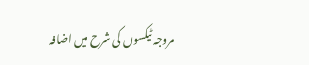مروجہ ٹیکسوں کی شرح میں اضافہ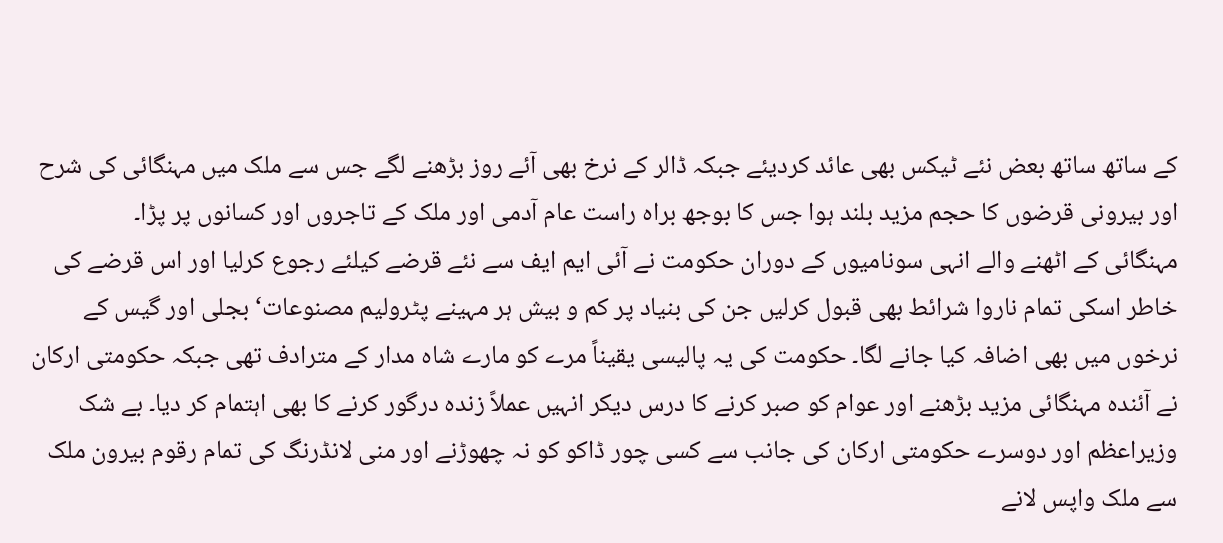کے ساتھ ساتھ بعض نئے ٹیکس بھی عائد کردیئے جبکہ ڈالر کے نرخ بھی آئے روز بڑھنے لگے جس سے ملک میں مہنگائی کی شرح اور بیرونی قرضوں کا حجم مزید بلند ہوا جس کا بوجھ براہ راست عام آدمی اور ملک کے تاجروں اور کسانوں پر پڑا۔
مہنگائی کے اٹھنے والے انہی سونامیوں کے دوران حکومت نے آئی ایم ایف سے نئے قرضے کیلئے رجوع کرلیا اور اس قرضے کی خاطر اسکی تمام ناروا شرائط بھی قبول کرلیں جن کی بنیاد پر کم و بیش ہر مہینے پٹرولیم مصنوعات‘ بجلی اور گیس کے نرخوں میں بھی اضافہ کیا جانے لگا۔ حکومت کی یہ پالیسی یقیناً مرے کو مارے شاہ مدار کے مترادف تھی جبکہ حکومتی ارکان نے آئندہ مہنگائی مزید بڑھنے اور عوام کو صبر کرنے کا درس دیکر انہیں عملاً زندہ درگور کرنے کا بھی اہتمام کر دیا۔ بے شک وزیراعظم اور دوسرے حکومتی ارکان کی جانب سے کسی چور ڈاکو کو نہ چھوڑنے اور منی لانڈرنگ کی تمام رقوم بیرون ملک سے ملک واپس لانے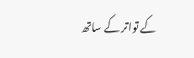کے تواتر کے ساتھ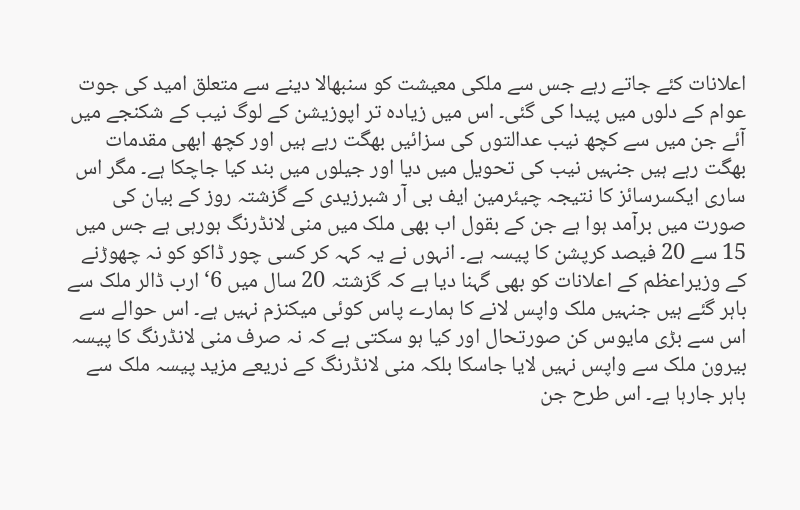اعلانات کئے جاتے رہے جس سے ملکی معیشت کو سنبھالا دینے سے متعلق امید کی جوت عوام کے دلوں میں پیدا کی گئی۔ اس میں زیادہ تر اپوزیشن کے لوگ نیب کے شکنجے میں آئے جن میں سے کچھ نیب عدالتوں کی سزائیں بھگت رہے ہیں اور کچھ ابھی مقدمات بھگت رہے ہیں جنہیں نیب کی تحویل میں دیا اور جیلوں میں بند کیا جاچکا ہے۔ مگر اس ساری ایکسرسائز کا نتیجہ چیئرمین ایف بی آر شبرزیدی کے گزشتہ روز کے بیان کی صورت میں برآمد ہوا ہے جن کے بقول اب بھی ملک میں منی لانڈرنگ ہورہی ہے جس میں 15 سے 20 فیصد کرپشن کا پیسہ ہے۔ انہوں نے یہ کہہ کر کسی چور ڈاکو کو نہ چھوڑنے کے وزیراعظم کے اعلانات کو بھی گہنا دیا ہے کہ گزشتہ 20 سال میں 6‘ ارب ڈالر ملک سے باہر گئے ہیں جنہیں ملک واپس لانے کا ہمارے پاس کوئی میکنزم نہیں ہے۔ اس حوالے سے اس سے بڑی مایوس کن صورتحال اور کیا ہو سکتی ہے کہ نہ صرف منی لانڈرنگ کا پیسہ بیرون ملک سے واپس نہیں لایا جاسکا بلکہ منی لانڈرنگ کے ذریعے مزید پیسہ ملک سے باہر جارہا ہے۔ اس طرح جن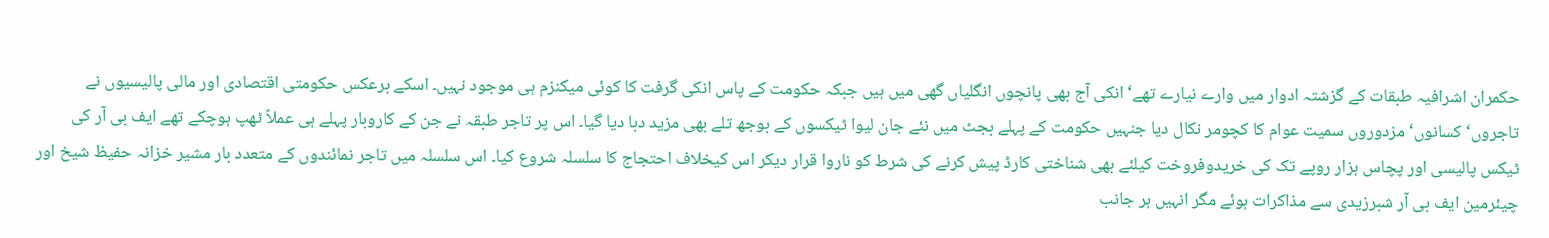حکمران اشرافیہ طبقات کے گزشتہ ادوار میں وارے نیارے تھے‘ انکی آج بھی پانچوں انگلیاں گھی میں ہیں جبکہ حکومت کے پاس انکی گرفت کا کوئی میکنزم ہی موجود نہیں۔ اسکے برعکس حکومتی اقتصادی اور مالی پالیسیوں نے تاجروں‘ کسانوں‘ مزدوروں سمیت عوام کا کچومر نکال دیا جنہیں حکومت کے پہلے بجٹ میں نئے جان لیوا ٹیکسوں کے بوجھ تلے بھی مزید دبا دیا گیا۔ اس پر تاجر طبقہ نے جن کے کاروبار پہلے ہی عملاً ٹھپ ہوچکے تھے ایف بی آر کی ٹیکس پالیسی اور پچاس ہزار روپے تک کی خریدوفروخت کیلئے بھی شناختی کارڈ پیش کرنے کی شرط کو ناروا قرار دیکر اس کیخلاف احتجاج کا سلسلہ شروع کیا۔ اس سلسلہ میں تاجر نمائندوں کے متعدد بار مشیر خزانہ حفیظ شیخ اور چیئرمین ایف بی آر شبرزیدی سے مذاکرات ہوئے مگر انہیں ہر جانب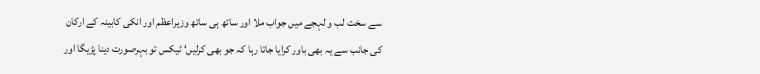سے سخت لب و لہجے میں جواب ملا اور ساتھ ہی ساتھ وزیراعظم اور انکی کابینہ کے ارکان کی جانب سے یہ بھی باور کرایا جاتا رہا کہ جو بھی کرلیں‘ ٹیکس تو بہرصورت دینا پڑیگا اور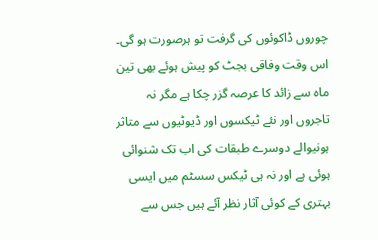چوروں ڈاکوئوں کی گرفت تو ہرصورت ہو گی۔
اس وقت وفاقی بجٹ کو پیش ہوئے بھی تین ماہ سے زائد کا عرصہ گزر چکا ہے مگر نہ تاجروں اور نئے ٹیکسوں اور ڈیوٹیوں سے متاثر ہونیوالے دوسرے طبقات کی اب تک شنوائی ہوئی ہے اور نہ ہی ٹیکس سسٹم میں ایسی بہتری کے کوئی آثار نظر آئے ہیں جس سے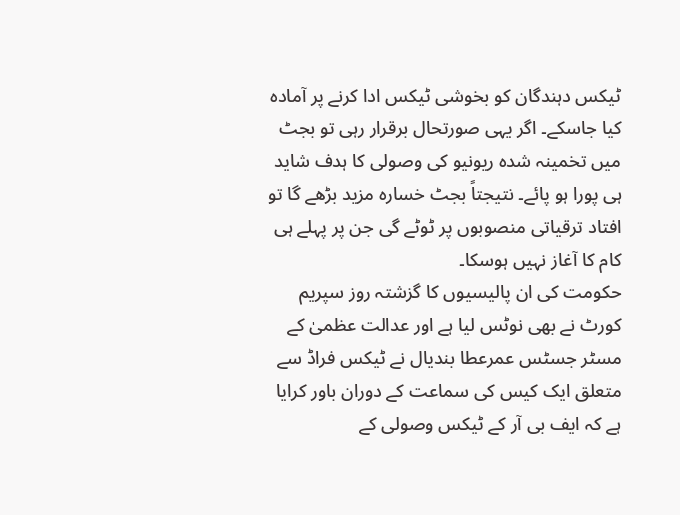ٹیکس دہندگان کو بخوشی ٹیکس ادا کرنے پر آمادہ کیا جاسکے۔ اگر یہی صورتحال برقرار رہی تو بجٹ میں تخمینہ شدہ ریونیو کی وصولی کا ہدف شاید ہی پورا ہو پائے۔ نتیجتاً بجٹ خسارہ مزید بڑھے گا تو افتاد ترقیاتی منصوبوں پر ٹوٹے گی جن پر پہلے ہی کام کا آغاز نہیں ہوسکا۔
حکومت کی ان پالیسیوں کا گزشتہ روز سپریم کورٹ نے بھی نوٹس لیا ہے اور عدالت عظمیٰ کے مسٹر جسٹس عمرعطا بندیال نے ٹیکس فراڈ سے متعلق ایک کیس کی سماعت کے دوران باور کرایا ہے کہ ایف بی آر کے ٹیکس وصولی کے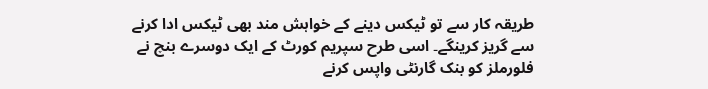طریقہ کار سے تو ٹیکس دینے کے خواہش مند بھی ٹیکس ادا کرنے سے گریز کرینگے۔ اسی طرح سپریم کورٹ کے ایک دوسرے بنچ نے فلورملز کو بنک گارنٹی واپس کرنے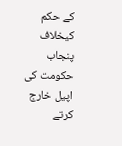کے حکم کیخلاف پنجاب حکومت کی اپیل خارج کرتے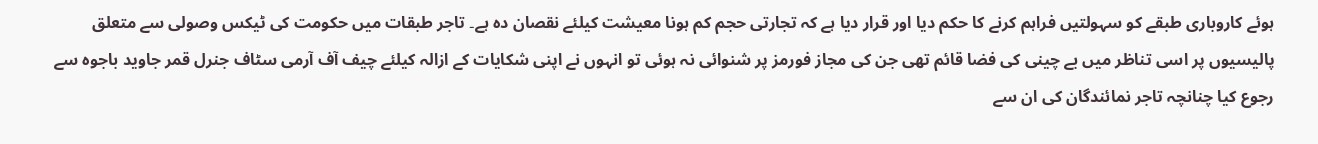ہوئے کاروباری طبقے کو سہولتیں فراہم کرنے کا حکم دیا اور قرار دیا ہے کہ تجارتی حجم کم ہونا معیشت کیلئے نقصان دہ ہے۔ تاجر طبقات میں حکومت کی ٹیکس وصولی سے متعلق پالیسیوں پر اسی تناظر میں بے چینی کی فضا قائم تھی جن کی مجاز فورمز پر شنوائی نہ ہوئی تو انہوں نے اپنی شکایات کے ازالہ کیلئے چیف آف آرمی سٹاف جنرل قمر جاوید باجوہ سے رجوع کیا چنانچہ تاجر نمائندگان کی ان سے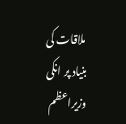ملاقات کی بنیاد پر انکی وزیراعظم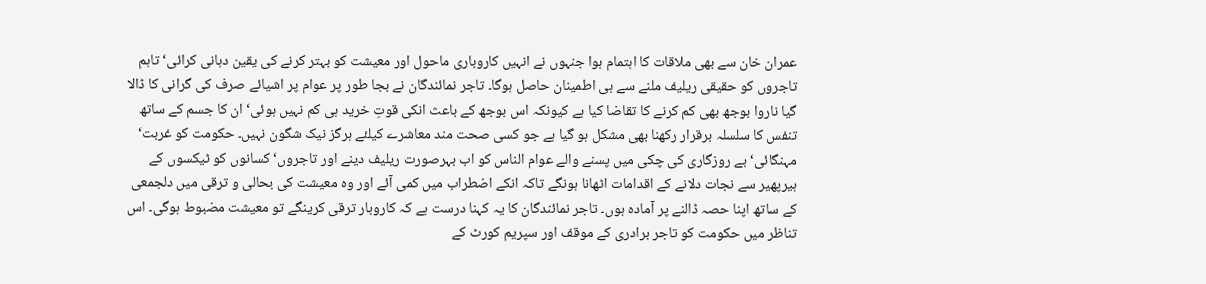عمران خان سے بھی ملاقات کا اہتمام ہوا جنہوں نے انہیں کاروباری ماحول اور معیشت کو بہتر کرنے کی یقین دہانی کرائی‘ تاہم تاجروں کو حقیقی ریلیف ملنے سے ہی اطمینان حاصل ہوگا۔ تاجر نمائندگان نے بجا طور پر عوام پر اشیائے صرف کی گرانی کا ڈالا گیا ناروا بوجھ بھی کم کرنے کا تقاضا کیا ہے کیونکہ اس بوجھ کے باعث انکی قوتِ خرید ہی کم نہیں ہوئی‘ ان کا جسم کے ساتھ تنفس کا سلسلہ برقرار رکھنا بھی مشکل ہو گیا ہے جو کسی صحت مند معاشرے کیلئے ہرگز نیک شگون نہیں۔ حکومت کو غربت‘ مہنگائی‘ بے روزگاری کی چکی میں پسنے والے عوام الناس کو اب بہرصورت ریلیف دینے اور تاجروں‘ کسانوں کو ٹیکسوں کے ہیرپھیر سے نجات دلانے کے اقدامات اٹھانا ہونگے تاکہ انکے اضطراب میں کمی آئے اور وہ معیشت کی بحالی و ترقی میں دلجمعی کے ساتھ اپنا حصہ ڈالنے پر آمادہ ہوں۔ تاجر نمائندگان کا یہ کہنا درست ہے کہ کاروبار ترقی کرینگے تو معیشت مضبوط ہوگی۔ اس تناظر میں حکومت کو تاجر برادری کے موقف اور سپریم کورٹ کے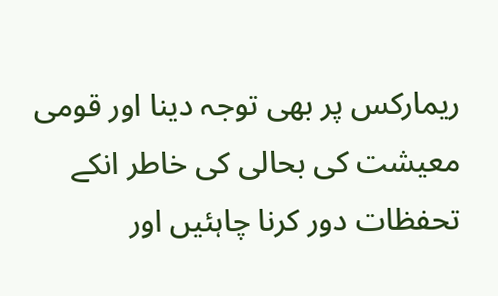ریمارکس پر بھی توجہ دینا اور قومی معیشت کی بحالی کی خاطر انکے تحفظات دور کرنا چاہئیں اور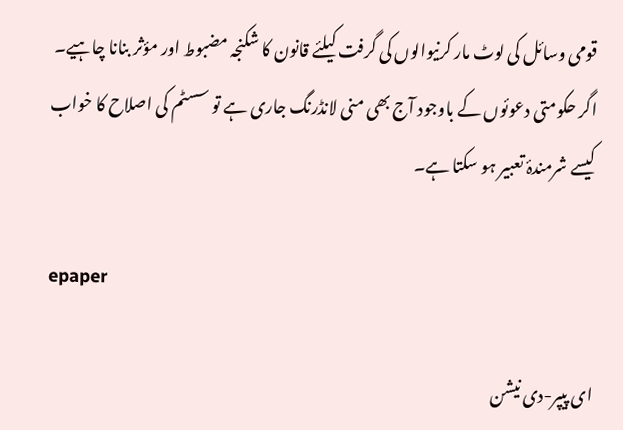قومی وسائل کی لوٹ مار کرنیوالوں کی گرفت کیلئے قانون کا شکنجہ مضبوط اور مؤثر بنانا چاہیے۔ اگر حکومتی دعوئوں کے باوجود آج بھی منی لانڈرنگ جاری ہے تو سسٹم کی اصلاح کا خواب کیسے شرمندۂ تعبیر ہو سکتا ہے۔

epaper

ای پیپر-دی نیشن